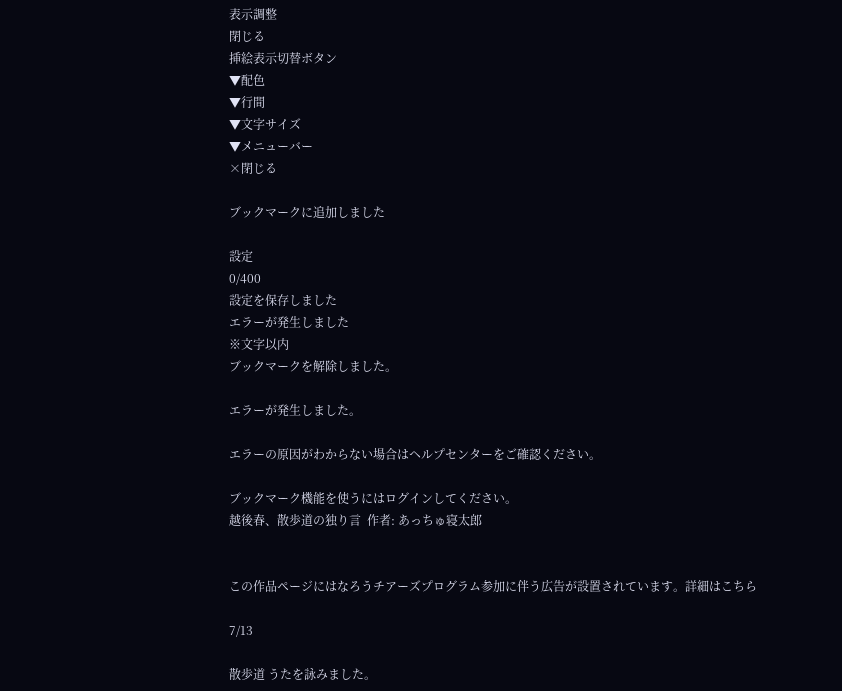表示調整
閉じる
挿絵表示切替ボタン
▼配色
▼行間
▼文字サイズ
▼メニューバー
×閉じる

ブックマークに追加しました

設定
0/400
設定を保存しました
エラーが発生しました
※文字以内
ブックマークを解除しました。

エラーが発生しました。

エラーの原因がわからない場合はヘルプセンターをご確認ください。

ブックマーク機能を使うにはログインしてください。
越後春、散歩道の独り言  作者: あっちゅ寝太郎


この作品ページにはなろうチアーズプログラム参加に伴う広告が設置されています。詳細はこちら

7/13

散歩道 うたを詠みました。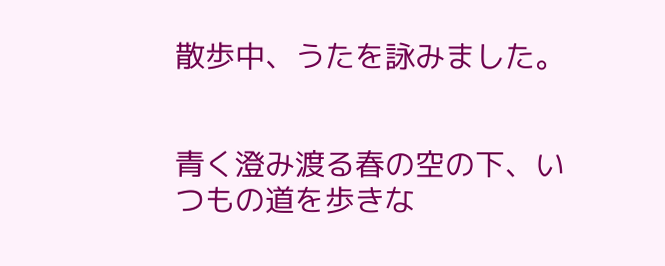散歩中、うたを詠みました。


青く澄み渡る春の空の下、いつもの道を歩きな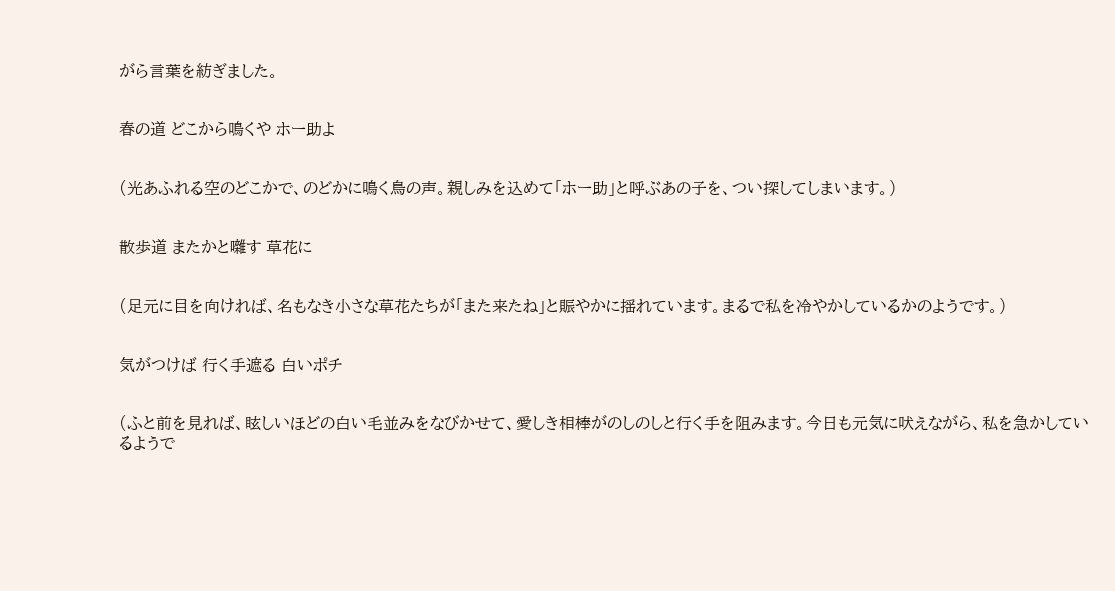がら言葉を紡ぎました。


春の道 どこから鳴くや ホー助よ


(光あふれる空のどこかで、のどかに鳴く鳥の声。親しみを込めて「ホー助」と呼ぶあの子を、つい探してしまいます。)


散歩道 またかと囃す 草花に


(足元に目を向ければ、名もなき小さな草花たちが「また来たね」と賑やかに揺れています。まるで私を冷やかしているかのようです。)


気がつけば 行く手遮る 白いポチ


(ふと前を見れば、眩しいほどの白い毛並みをなびかせて、愛しき相棒がのしのしと行く手を阻みます。今日も元気に吠えながら、私を急かしているようで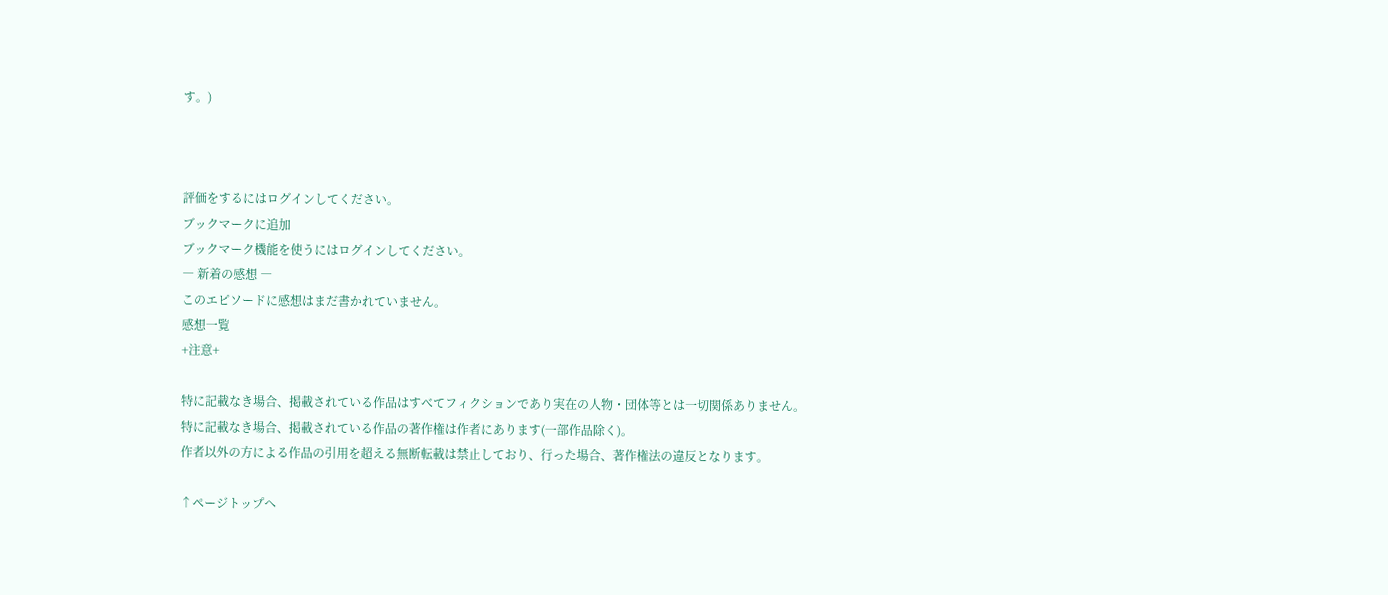す。)



評価をするにはログインしてください。
ブックマークに追加
ブックマーク機能を使うにはログインしてください。
― 新着の感想 ―
このエピソードに感想はまだ書かれていません。
感想一覧
+注意+

特に記載なき場合、掲載されている作品はすべてフィクションであり実在の人物・団体等とは一切関係ありません。
特に記載なき場合、掲載されている作品の著作権は作者にあります(一部作品除く)。
作者以外の方による作品の引用を超える無断転載は禁止しており、行った場合、著作権法の違反となります。

↑ページトップへ